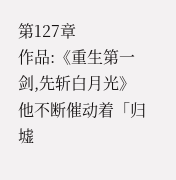第127章
作品:《重生第一剑,先斩白月光》 他不断催动着「归墟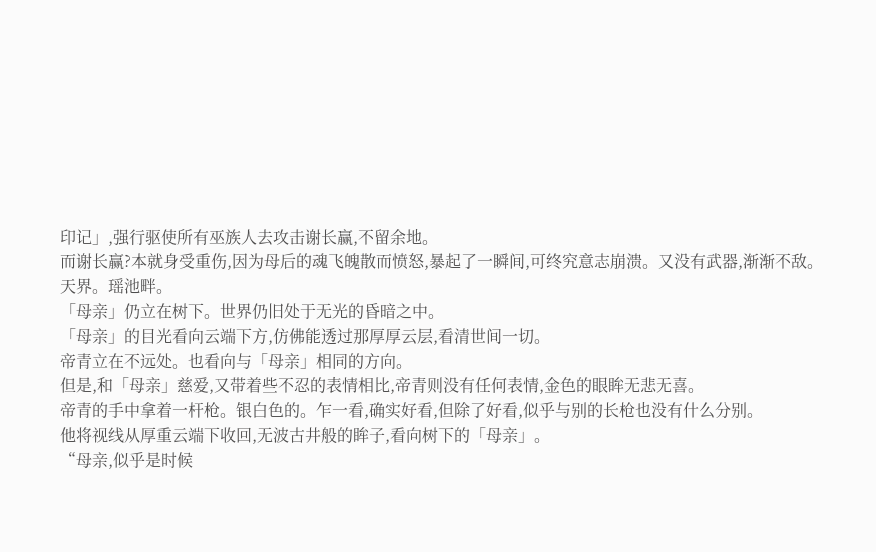印记」,强行驱使所有巫族人去攻击谢长赢,不留余地。
而谢长赢?本就身受重伤,因为母后的魂飞魄散而愤怒,暴起了一瞬间,可终究意志崩溃。又没有武器,渐渐不敌。
天界。瑶池畔。
「母亲」仍立在树下。世界仍旧处于无光的昏暗之中。
「母亲」的目光看向云端下方,仿佛能透过那厚厚云层,看清世间一切。
帝青立在不远处。也看向与「母亲」相同的方向。
但是,和「母亲」慈爱,又带着些不忍的表情相比,帝青则没有任何表情,金色的眼眸无悲无喜。
帝青的手中拿着一杆枪。银白色的。乍一看,确实好看,但除了好看,似乎与别的长枪也没有什么分别。
他将视线从厚重云端下收回,无波古井般的眸子,看向树下的「母亲」。
“母亲,似乎是时候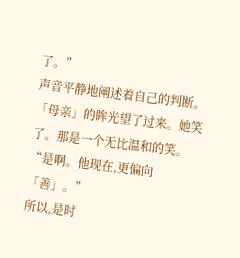了。”
声音平静地阐述着自己的判断。
「母亲」的眸光望了过来。她笑了。那是一个无比温和的笑。
“是啊。他现在,更偏向「善」。”
所以,是时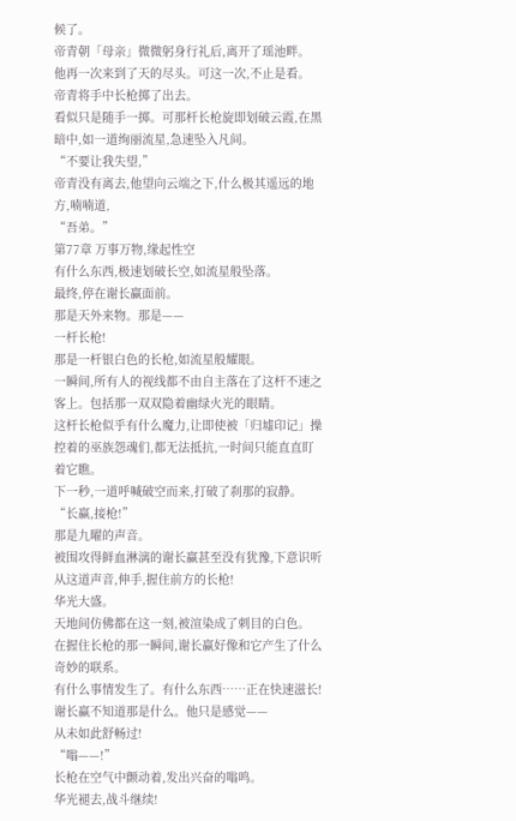候了。
帝青朝「母亲」微微躬身行礼后,离开了瑶池畔。
他再一次来到了天的尽头。可这一次,不止是看。
帝青将手中长枪掷了出去。
看似只是随手一掷。可那杆长枪旋即划破云霞,在黑暗中,如一道绚丽流星,急速坠入凡间。
“不要让我失望,”
帝青没有离去,他望向云端之下,什么极其遥远的地方,喃喃道,
“吾弟。”
第77章 万事万物,缘起性空
有什么东西,极速划破长空,如流星般坠落。
最终,停在谢长赢面前。
那是天外来物。那是——
一杆长枪!
那是一杆银白色的长枪,如流星般耀眼。
一瞬间,所有人的视线都不由自主落在了这杆不速之客上。包括那一双双隐着幽绿火光的眼睛。
这杆长枪似乎有什么魔力,让即使被「归墟印记」操控着的巫族怨魂们,都无法抵抗,一时间只能直直盯着它瞧。
下一秒,一道呼喊破空而来,打破了刹那的寂静。
“长赢,接枪!”
那是九曜的声音。
被围攻得鲜血淋漓的谢长赢甚至没有犹豫,下意识听从这道声音,伸手,握住前方的长枪!
华光大盛。
天地间仿佛都在这一刻,被渲染成了刺目的白色。
在握住长枪的那一瞬间,谢长赢好像和它产生了什么奇妙的联系。
有什么事情发生了。有什么东西……正在快速滋长!
谢长赢不知道那是什么。他只是感觉——
从未如此舒畅过!
“嗡——!”
长枪在空气中颤动着,发出兴奋的嗡鸣。
华光褪去,战斗继续!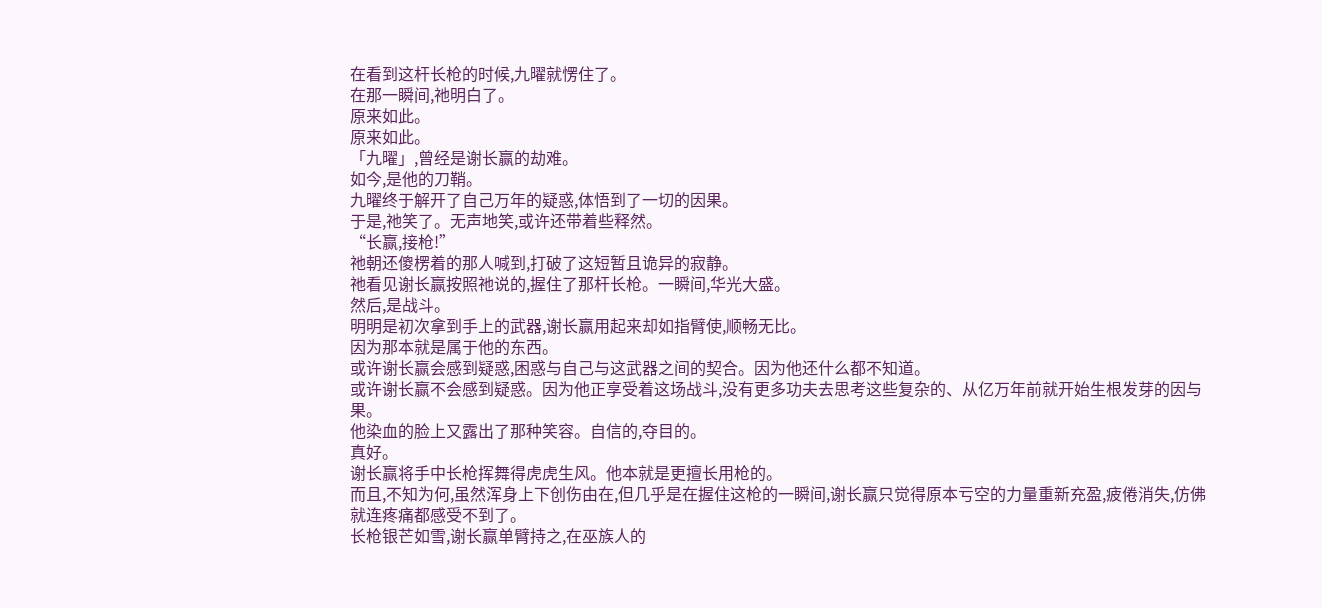在看到这杆长枪的时候,九曜就愣住了。
在那一瞬间,祂明白了。
原来如此。
原来如此。
「九曜」,曾经是谢长赢的劫难。
如今,是他的刀鞘。
九曜终于解开了自己万年的疑惑,体悟到了一切的因果。
于是,祂笑了。无声地笑,或许还带着些释然。
“长赢,接枪!”
祂朝还傻楞着的那人喊到,打破了这短暂且诡异的寂静。
祂看见谢长赢按照祂说的,握住了那杆长枪。一瞬间,华光大盛。
然后,是战斗。
明明是初次拿到手上的武器,谢长赢用起来却如指臂使,顺畅无比。
因为那本就是属于他的东西。
或许谢长赢会感到疑惑,困惑与自己与这武器之间的契合。因为他还什么都不知道。
或许谢长赢不会感到疑惑。因为他正享受着这场战斗,没有更多功夫去思考这些复杂的、从亿万年前就开始生根发芽的因与果。
他染血的脸上又露出了那种笑容。自信的,夺目的。
真好。
谢长赢将手中长枪挥舞得虎虎生风。他本就是更擅长用枪的。
而且,不知为何,虽然浑身上下创伤由在,但几乎是在握住这枪的一瞬间,谢长赢只觉得原本亏空的力量重新充盈,疲倦消失,仿佛就连疼痛都感受不到了。
长枪银芒如雪,谢长赢单臂持之,在巫族人的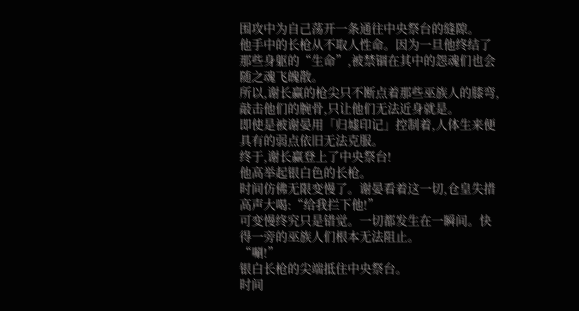围攻中为自己荡开一条通往中央祭台的缝隙。
他手中的长枪从不取人性命。因为一旦他终结了那些身躯的“生命”,被禁锢在其中的怨魂们也会随之魂飞魄散。
所以,谢长赢的枪尖只不断点着那些巫族人的膝弯,敲击他们的腕骨,只让他们无法近身就是。
即使是被谢晏用「归墟印记」控制着,人体生来便具有的弱点依旧无法克服。
终于,谢长赢登上了中央祭台!
他高举起银白色的长枪。
时间仿佛无限变慢了。谢晏看着这一切,仓皇失措高声大喝:“给我拦下他!”
可变慢终究只是错觉。一切都发生在一瞬间。快得一旁的巫族人们根本无法阻止。
“唰!”
银白长枪的尖端抵住中央祭台。
时间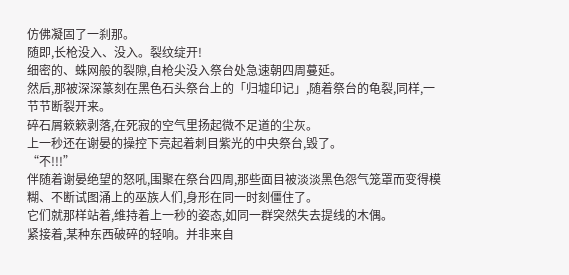仿佛凝固了一刹那。
随即,长枪没入、没入。裂纹绽开!
细密的、蛛网般的裂隙,自枪尖没入祭台处急速朝四周蔓延。
然后,那被深深篆刻在黑色石头祭台上的「归墟印记」,随着祭台的龟裂,同样,一节节断裂开来。
碎石屑簌簌剥落,在死寂的空气里扬起微不足道的尘灰。
上一秒还在谢晏的操控下亮起着刺目紫光的中央祭台,毁了。
“不!!!”
伴随着谢晏绝望的怒吼,围聚在祭台四周,那些面目被淡淡黑色怨气笼罩而变得模糊、不断试图涌上的巫族人们,身形在同一时刻僵住了。
它们就那样站着,维持着上一秒的姿态,如同一群突然失去提线的木偶。
紧接着,某种东西破碎的轻响。并非来自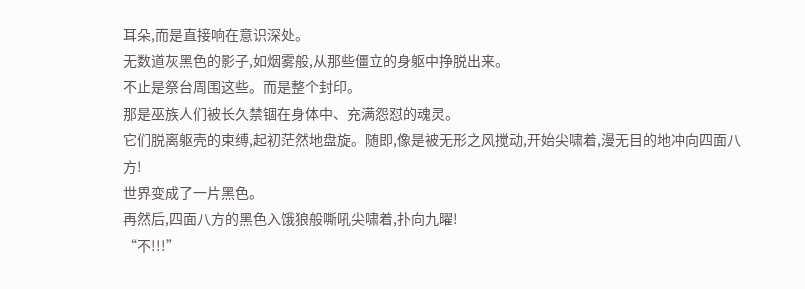耳朵,而是直接响在意识深处。
无数道灰黑色的影子,如烟雾般,从那些僵立的身躯中挣脱出来。
不止是祭台周围这些。而是整个封印。
那是巫族人们被长久禁锢在身体中、充满怨怼的魂灵。
它们脱离躯壳的束缚,起初茫然地盘旋。随即,像是被无形之风搅动,开始尖啸着,漫无目的地冲向四面八方!
世界变成了一片黑色。
再然后,四面八方的黑色入饿狼般嘶吼尖啸着,扑向九曜!
“不!!!”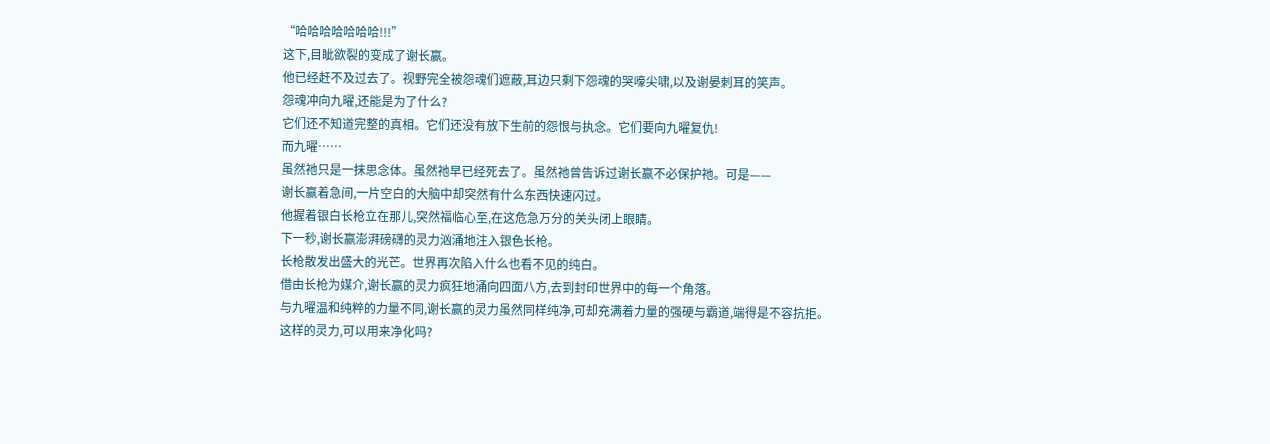“哈哈哈哈哈哈哈!!!”
这下,目眦欲裂的变成了谢长赢。
他已经赶不及过去了。视野完全被怨魂们遮蔽,耳边只剩下怨魂的哭嚎尖啸,以及谢晏刺耳的笑声。
怨魂冲向九曜,还能是为了什么?
它们还不知道完整的真相。它们还没有放下生前的怨恨与执念。它们要向九曜复仇!
而九曜……
虽然祂只是一抹思念体。虽然祂早已经死去了。虽然祂曾告诉过谢长赢不必保护祂。可是——
谢长赢着急间,一片空白的大脑中却突然有什么东西快速闪过。
他握着银白长枪立在那儿,突然福临心至,在这危急万分的关头闭上眼睛。
下一秒,谢长赢澎湃磅礴的灵力汹涌地注入银色长枪。
长枪散发出盛大的光芒。世界再次陷入什么也看不见的纯白。
借由长枪为媒介,谢长赢的灵力疯狂地涌向四面八方,去到封印世界中的每一个角落。
与九曜温和纯粹的力量不同,谢长赢的灵力虽然同样纯净,可却充满着力量的强硬与霸道,端得是不容抗拒。
这样的灵力,可以用来净化吗?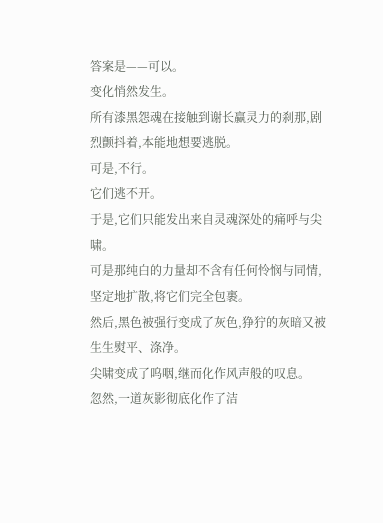答案是——可以。
变化悄然发生。
所有漆黑怨魂在接触到谢长赢灵力的刹那,剧烈颤抖着,本能地想要逃脱。
可是,不行。
它们逃不开。
于是,它们只能发出来自灵魂深处的痛呼与尖啸。
可是那纯白的力量却不含有任何怜悯与同情,坚定地扩散,将它们完全包裹。
然后,黑色被强行变成了灰色,狰狞的灰暗又被生生熨平、涤净。
尖啸变成了呜咽,继而化作风声般的叹息。
忽然,一道灰影彻底化作了洁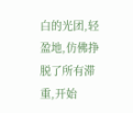白的光团,轻盈地,仿佛挣脱了所有滞重,开始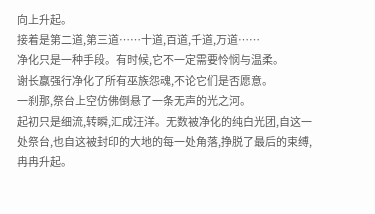向上升起。
接着是第二道,第三道……十道,百道,千道,万道……
净化只是一种手段。有时候,它不一定需要怜悯与温柔。
谢长赢强行净化了所有巫族怨魂,不论它们是否愿意。
一刹那,祭台上空仿佛倒悬了一条无声的光之河。
起初只是细流,转瞬,汇成汪洋。无数被净化的纯白光团,自这一处祭台,也自这被封印的大地的每一处角落,挣脱了最后的束缚,冉冉升起。